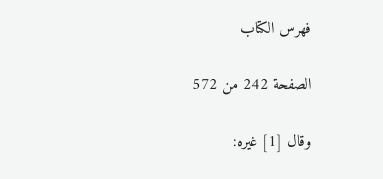فهرس الكتاب

الصفحة 242 من 572

وقال [1] غيره: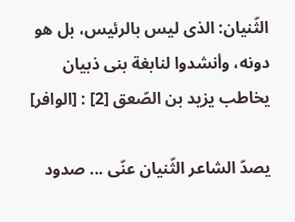الثّنيان: الذى ليس بالرئيس، بل هو دونه، وأنشدوا لنابغة بنى ذبيان يخاطب يزيد بن الصّعق [2] : [الوافر]

يصدّ الشاعر الثّنيان عنّى ... صدود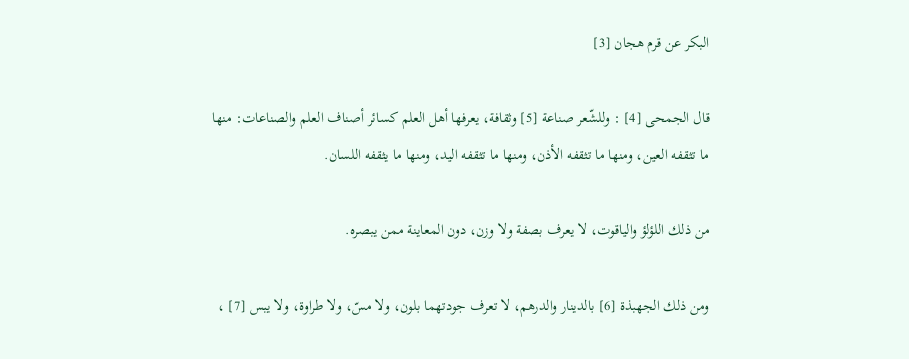البكر عن قرم هجان [3]

قال الجمحى [4] : وللشّعر صناعة [5] وثقافة، يعرفها أهل العلم كسائر أصناف العلم والصناعات: منها ما تثقفه العين، ومنها ما تثقفه الأذن، ومنها ما تثقفه اليد، ومنها ما يثقفه اللسان.

من ذلك اللؤلؤ والياقوت، لا يعرف بصفة ولا وزن، دون المعاينة ممن يبصره.

ومن ذلك الجهبذة [6] بالدينار والدرهم، لا تعرف جودتهما بلون، ولا مسّ، ولا طراوة، ولا يبس [7] ،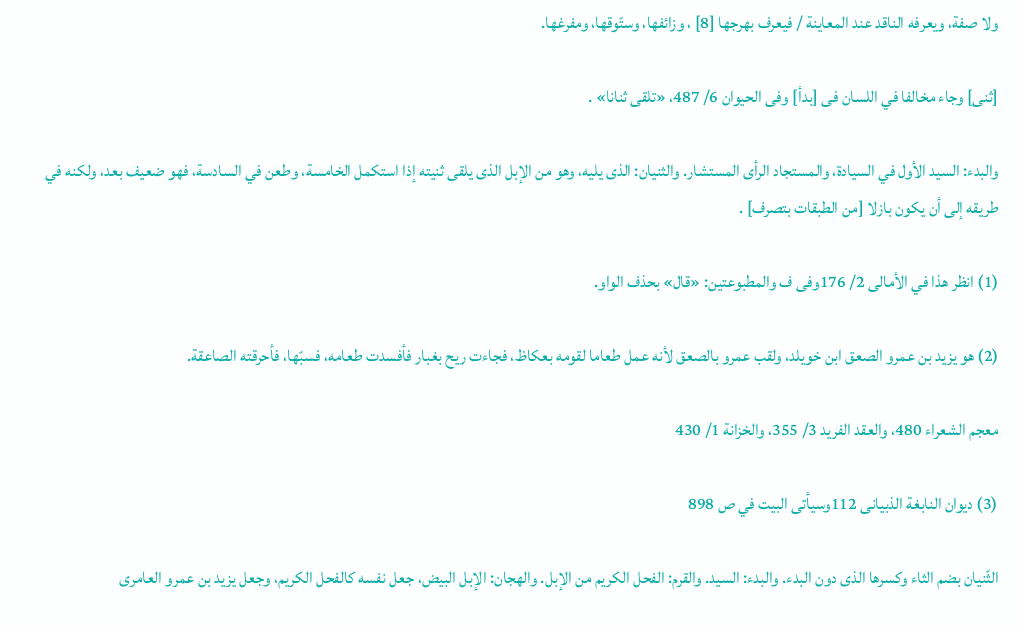ولا صفة، ويعرفه الناقد عند المعاينة / فيعرف بهرجها [8] ، وزائفها، وستّوقها، ومفرغها.

[ثنى] وجاء مخالفا في اللسان فى [بدأ] وفى الحيوان 6/ 487، «تلقى ثنانا» .

والبدء: السيد الأول في السيادة، والمستجاد الرأى المستشار. والثنيان: الذى يليه، وهو من الإبل الذى يلقى ثنيته إذا استكمل الخامسة، وطعن في السادسة، فهو ضعيف بعد، ولكنه في طريقه إلى أن يكون بازلا [من الطبقات بتصرف] .

(1) انظر هذا في الأمالى 2/ 176وفى ف والمطبوعتين: «قال» بحذف الواو.

(2) هو يزيد بن عمرو الصعق ابن خويلد، ولقب عمرو بالصعق لأنه عمل طعاما لقومه بعكاظ، فجاءت ريح بغبار فأفسدت طعامه، فسبّها، فأحرقته الصاعقة.

معجم الشعراء 480، والعقد الفريد 3/ 355، والخزانة 1/ 430

(3) ديوان النابغة الذبيانى 112وسيأتى البيت في ص 898

الثّنيان بضم الثاء وكسرها الذى دون البدء. والبدء: السيد. والقرم: الفحل الكريم من الإبل. والهجان: الإبل البيض، جعل نفسه كالفحل الكريم، وجعل يزيد بن عمرو العامرى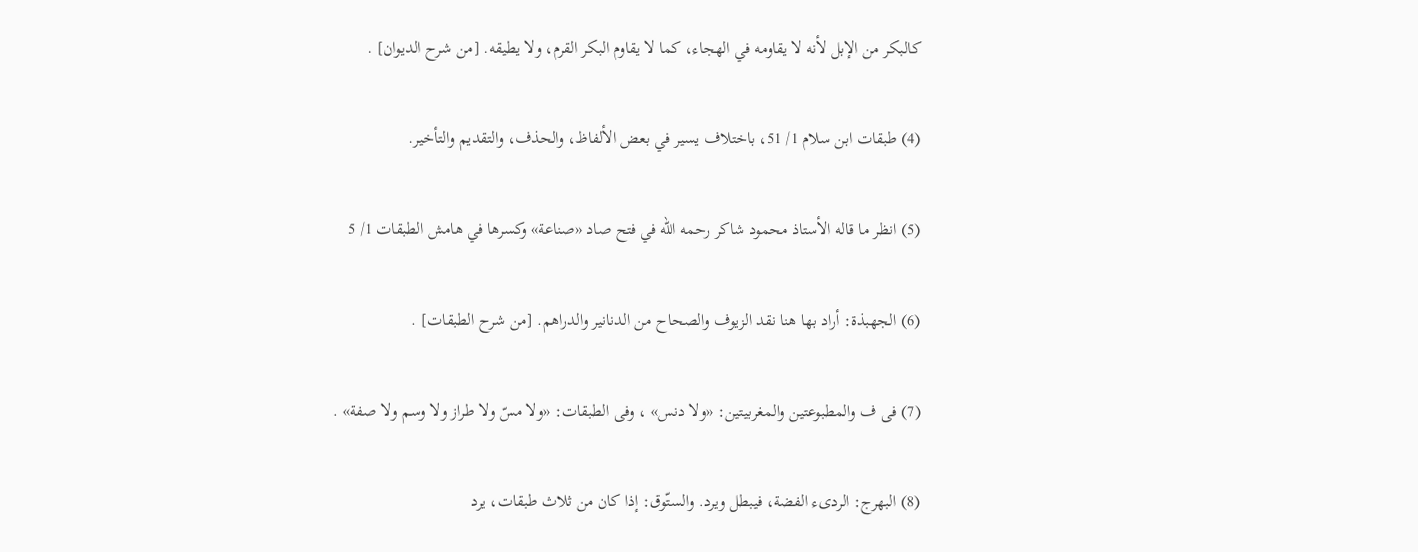كالبكر من الإبل لأنه لا يقاومه في الهجاء، كما لا يقاوم البكر القرم، ولا يطيقه. [من شرح الديوان] .

(4) طبقات ابن سلام 1/ 51، باختلاف يسير في بعض الألفاظ، والحذف، والتقديم والتأخير.

(5) انظر ما قاله الأستاذ محمود شاكر رحمه الله في فتح صاد «صناعة» وكسرها في هامش الطبقات 1/ 5

(6) الجهبذة: أراد بها هنا نقد الزيوف والصحاح من الدنانير والدراهم. [من شرح الطبقات] .

(7) فى ف والمطبوعتين والمغربيتين: «ولا دنس» ، وفى الطبقات: «ولا مسّ ولا طراز ولا وسم ولا صفة» .

(8) البهرج: الردىء الفضة، فيبطل ويرد. والستّوق: إذا كان من ثلاث طبقات، يرد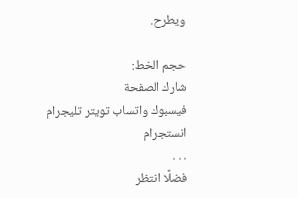ويطرح.

حجم الخط:
شارك الصفحة
فيسبوك واتساب تويتر تليجرام انستجرام
. . .
فضلًا انتظر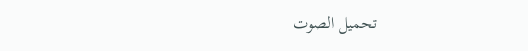تحميل الصوت